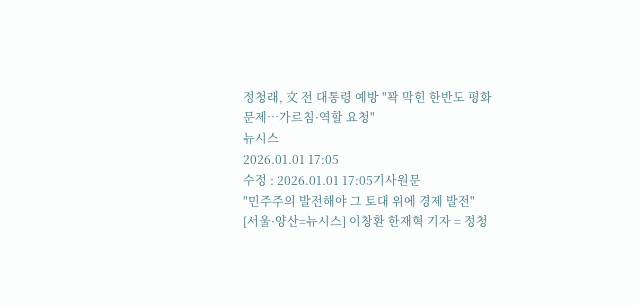정청래, 文 전 대통령 예방 "꽉 막힌 한반도 평화 문제…가르침·역할 요청"
뉴시스
2026.01.01 17:05
수정 : 2026.01.01 17:05기사원문
"민주주의 발전해야 그 토대 위에 경제 발전"
[서울·양산=뉴시스] 이창환 한재혁 기자 = 정청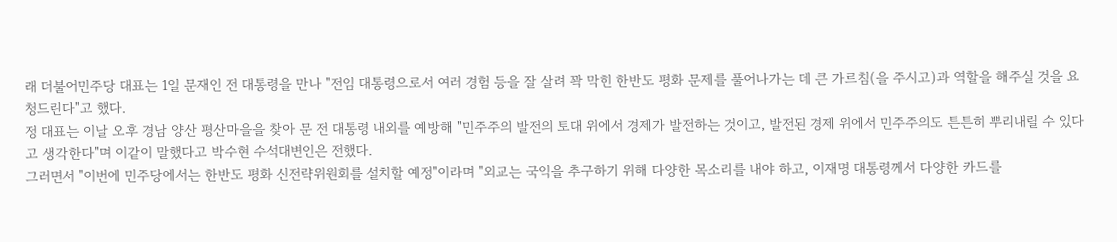래 더불어민주당 대표는 1일 문재인 전 대통령을 만나 "전임 대통령으로서 여러 경험 등을 잘 살려 꽉 막힌 한반도 평화 문제를 풀어나가는 데 큰 가르침(을 주시고)과 역할을 해주실 것을 요청드린다"고 했다.
정 대표는 이날 오후 경남 양산 평산마을을 찾아 문 전 대통령 내외를 예방해 "민주주의 발전의 토대 위에서 경제가 발전하는 것이고, 발전된 경제 위에서 민주주의도 튼튼히 뿌리내릴 수 있다고 생각한다"며 이같이 말했다고 박수현 수석대변인은 전했다.
그러면서 "이번에 민주당에서는 한반도 평화 신전략위원회를 설치할 예정"이라며 "외교는 국익을 추구하기 위해 다양한 목소리를 내야 하고, 이재명 대통령께서 다양한 카드를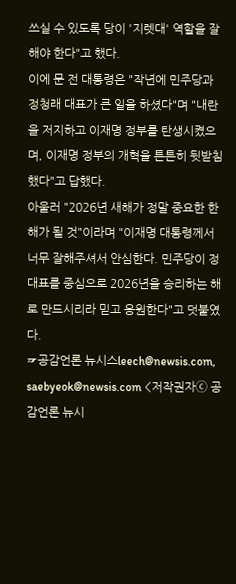쓰실 수 있도록 당이 '지렛대' 역할을 잘 해야 한다"고 했다.
이에 문 전 대통령은 "작년에 민주당과 정청래 대표가 큰 일을 하셨다"며 "내란을 저지하고 이재명 정부를 탄생시켰으며, 이재명 정부의 개혁을 튼튼히 뒷받침했다"고 답했다.
아울러 "2026년 새해가 정말 중요한 한 해가 될 것"이라며 "이재명 대통령께서 너무 잘해주셔서 안심한다. 민주당이 정 대표를 중심으로 2026년을 승리하는 해로 만드시리라 믿고 응원한다"고 덧붙였다.
☞공감언론 뉴시스leech@newsis.com, saebyeok@newsis.com <저작권자ⓒ 공감언론 뉴시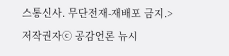스통신사. 무단전재-재배포 금지.>
저작권자ⓒ 공감언론 뉴시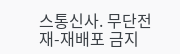스통신사. 무단전재-재배포 금지